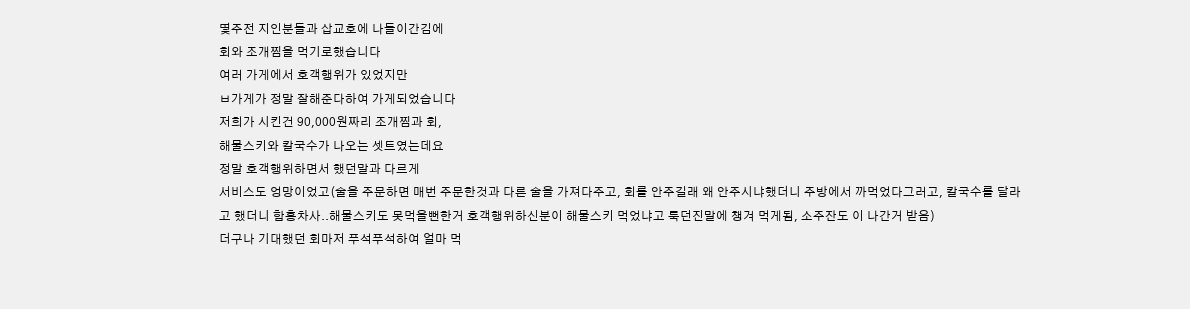몇주전 지인분들과 삽교호에 나들이간김에
회와 조개찜을 먹기로했습니다
여러 가게에서 호객행위가 있었지만
ㅂ가게가 정말 잘해준다하여 가게되었습니다
저희가 시킨건 90,000원짜리 조개찜과 회,
해물스키와 칼국수가 나오는 셋트였는데요
정말 호객행위하면서 했던말과 다르게
서비스도 엉망이었고(술을 주문하면 매번 주문한것과 다른 술을 가져다주고, 회를 안주길래 왜 안주시냐했더니 주방에서 까먹었다그러고, 칼국수를 달라고 했더니 함흥차사..해물스키도 못먹을뻔한거 호객행위하신분이 해물스키 먹었냐고 툭던진말에 챙겨 먹게됨, 소주잔도 이 나간거 받음)
더구나 기대했던 회마저 푸석푸석하여 얼마 먹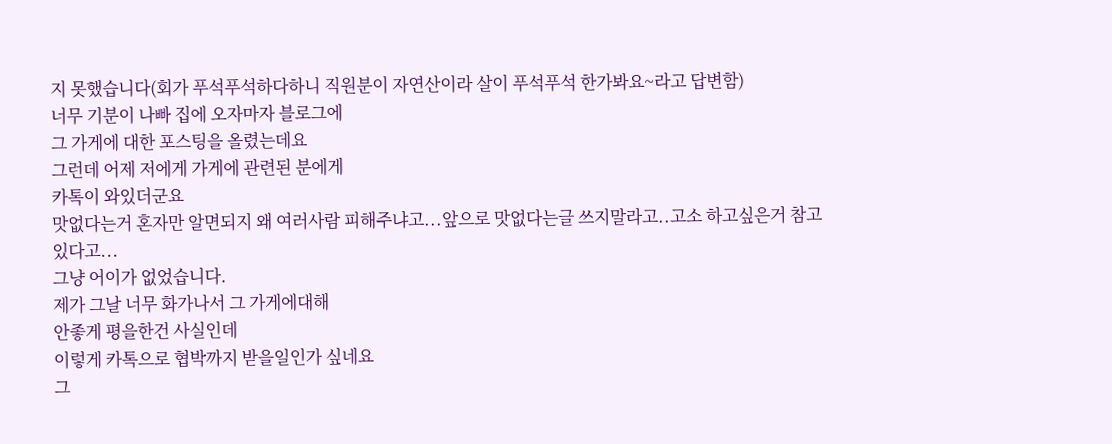지 못했습니다(회가 푸석푸석하다하니 직원분이 자연산이라 살이 푸석푸석 한가봐요~라고 답변함)
너무 기분이 나빠 집에 오자마자 블로그에
그 가게에 대한 포스팅을 올렸는데요
그런데 어제 저에게 가게에 관련된 분에게
카톡이 와있더군요
맛없다는거 혼자만 알면되지 왜 여러사람 피해주냐고...앞으로 맛없다는글 쓰지말라고..고소 하고싶은거 참고있다고...
그냥 어이가 없었습니다.
제가 그날 너무 화가나서 그 가게에대해
안좋게 평을한건 사실인데
이렇게 카톡으로 협박까지 받을일인가 싶네요
그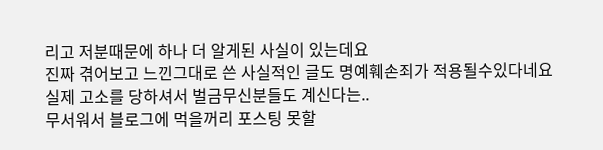리고 저분때문에 하나 더 알게된 사실이 있는데요
진짜 겪어보고 느낀그대로 쓴 사실적인 글도 명예훼손죄가 적용될수있다네요
실제 고소를 당하셔서 벌금무신분들도 계신다는..
무서워서 블로그에 먹을꺼리 포스팅 못할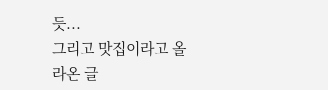듯...
그리고 맛집이라고 올라온 글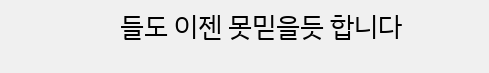들도 이젠 못믿을듯 합니다